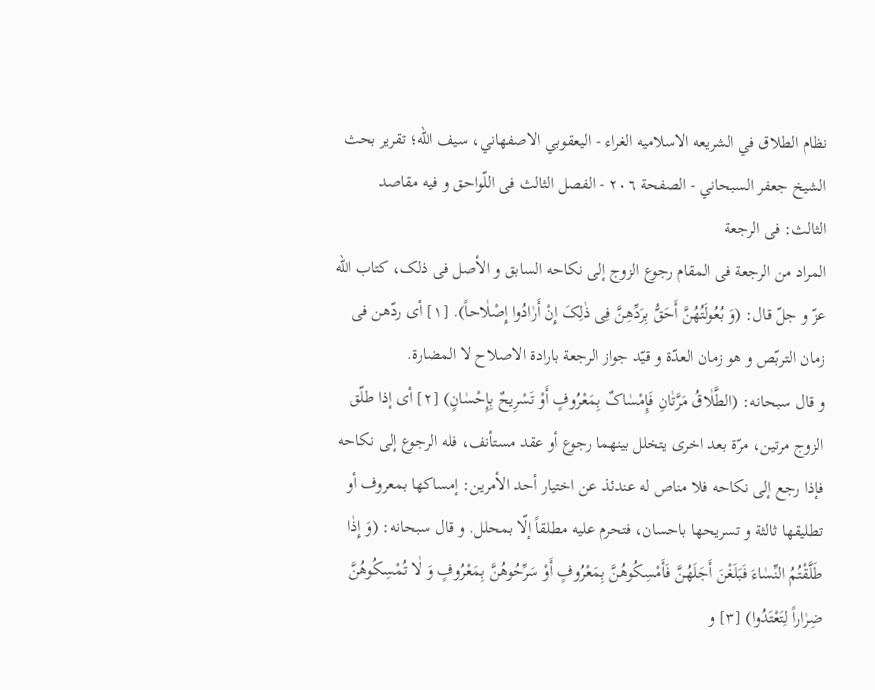نظام الطلاق في الشريعه الاسلاميه الغراء - اليعقوبي الاصفهاني، سيف الله؛ تقرير بحث الشيخ جعفر السبحاني - الصفحة ٢٠٦ - الفصل الثالث فی اللّواحق و فیه مقاصد
الثالث: فی الرجعة
المراد من الرجعة فی المقام رجوع الزوج إلی نکاحه السابق و الأصل فی ذلک، کتاب اللّه عزّ و جلّ قال: (وَ بُعُولَتُهُنَّ أَحَقُّ بِرَدِّهِنَّ فِی ذٰلِکَ إِنْ أَرٰادُوا إِصْلٰاحاً). [١] أی ردّهن فی زمان التربّص و هو زمان العدّة و قیّد جواز الرجعة بارادة الاصلاح لا المضارة.
و قال سبحانه: (الطَّلٰاقُ مَرَّتٰانِ فَإِمْسٰاکٌ بِمَعْرُوفٍ أَوْ تَسْرِیحٌ بِإِحْسٰانٍ) [٢] أی إذا طلّق الزوج مرتین، مرّة بعد اخری یتخلل بینهما رجوع أو عقد مستأنف، فله الرجوع إلی نکاحه فإذا رجع إلی نکاحه فلا مناص له عندئذ عن اختیار أحد الأمرین: إمساکها بمعروف أو تطلیقها ثالثة و تسریحها باحسان، فتحرم علیه مطلقاً إلّا بمحلل. و قال سبحانه: (وَ إِذٰا طَلَّقْتُمُ النِّسٰاءَ فَبَلَغْنَ أَجَلَهُنَّ فَأَمْسِکُوهُنَّ بِمَعْرُوفٍ أَوْ سَرِّحُوهُنَّ بِمَعْرُوفٍ وَ لٰا تُمْسِکُوهُنَّ ضِرٰاراً لِتَعْتَدُوا) [٣] و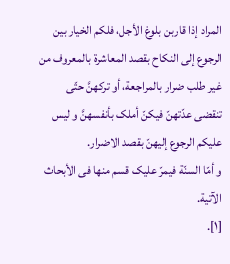المراد إذا قاربن بلوغ الأجل، فلکم الخیار بین الرجوع إلی النکاح بقصد المعاشرة بالمعروف من غیر طلب ضرار بالمراجعة، أو ترکهنَّ حتّی تنقضی عدّتهنّ فیکنّ أملک بأنفسهنَّ و لیس علیکم الرجوع إلیهنّ بقصد الاضرار.
و أمّا السنّة فیمرّ علیک قسم منها فی الأبحاث الآتیة.
[١].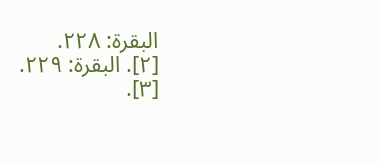البقرة: ٢٢٨.
[٢]. البقرة: ٢٢٩.
[٣].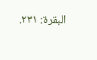البقرة: ٢٣١.